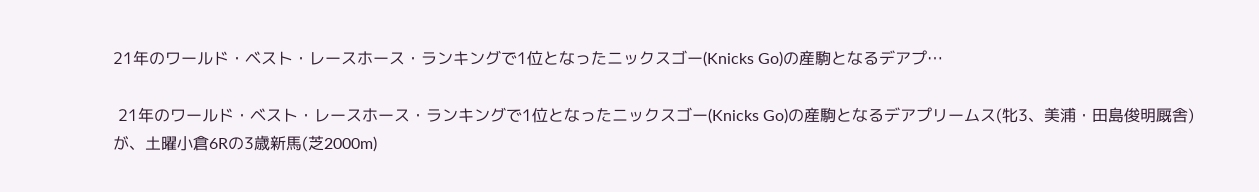21年のワールド・ベスト・レースホース・ランキングで1位となったニックスゴー(Knicks Go)の産駒となるデアプ…

 21年のワールド・ベスト・レースホース・ランキングで1位となったニックスゴー(Knicks Go)の産駒となるデアプリームス(牝3、美浦・田島俊明厩舎)が、土曜小倉6Rの3歳新馬(芝2000m)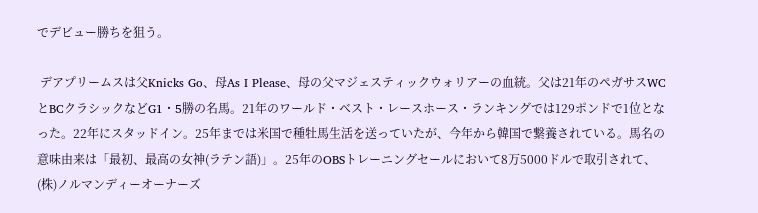でデビュー勝ちを狙う。

 デアプリームスは父Knicks Go、母As I Please、母の父マジェスティックウォリアーの血統。父は21年のペガサスWCとBCクラシックなどG1・5勝の名馬。21年のワールド・ベスト・レースホース・ランキングでは129ポンドで1位となった。22年にスタッドイン。25年までは米国で種牡馬生活を送っていたが、今年から韓国で繋養されている。馬名の意味由来は「最初、最高の女神(ラテン語)」。25年のOBSトレーニングセールにおいて8万5000ドルで取引されて、(株)ノルマンディーオーナーズ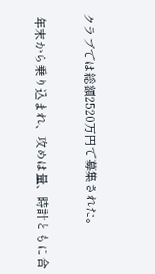クラブでは総額2520万円で募集された。

 年末から乗り込まれ、攻めは量、時計ともに合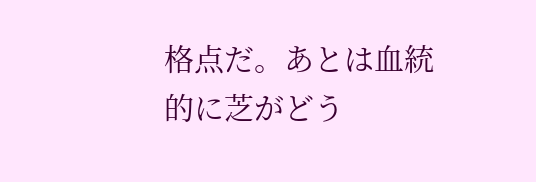格点だ。あとは血統的に芝がどう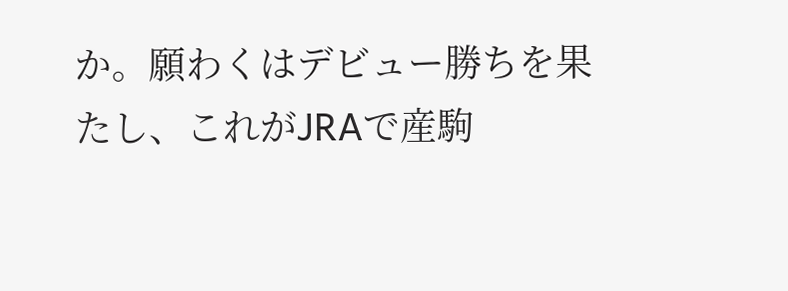か。願わくはデビュー勝ちを果たし、これがJRAで産駒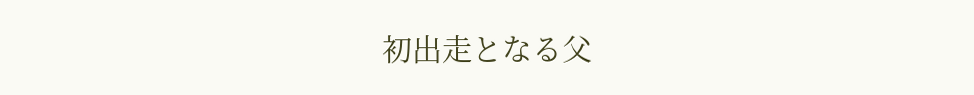初出走となる父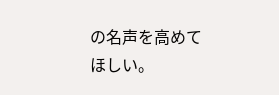の名声を高めてほしい。